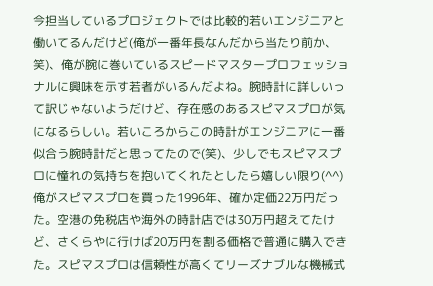今担当しているプロジェクトでは比較的若いエンジニアと働いてるんだけど(俺が一番年長なんだから当たり前か、笑)、俺が腕に巻いているスピードマスタープロフェッショナルに興味を示す若者がいるんだよね。腕時計に詳しいって訳じゃないようだけど、存在感のあるスピマスプロが気になるらしい。若いころからこの時計がエンジニアに一番似合う腕時計だと思ってたので(笑)、少しでもスピマスプロに憧れの気持ちを抱いてくれたとしたら嬉しい限り(^^)
俺がスピマスプロを買った1996年、確か定価22万円だった。空港の免税店や海外の時計店では30万円超えてたけど、さくらやに行けば20万円を割る価格で普通に購入できた。スピマスプロは信頼性が高くてリーズナブルな機械式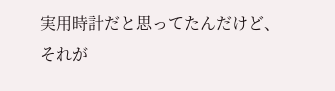実用時計だと思ってたんだけど、それが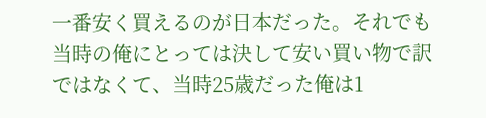一番安く買えるのが日本だった。それでも当時の俺にとっては決して安い買い物で訳ではなくて、当時25歳だった俺は1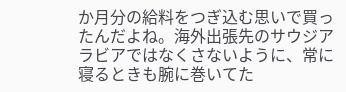か月分の給料をつぎ込む思いで買ったんだよね。海外出張先のサウジアラビアではなくさないように、常に寝るときも腕に巻いてた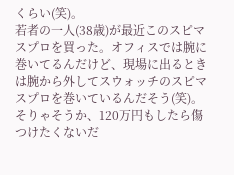くらい(笑)。
若者の一人(38歳)が最近このスピマスプロを買った。オフィスでは腕に巻いてるんだけど、現場に出るときは腕から外してスウォッチのスピマスプロを巻いているんだそう(笑)。そりゃそうか、120万円もしたら傷つけたくないだ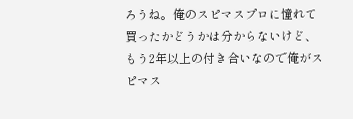ろうね。俺のスピマスプロに憧れて買ったかどうかは分からないけど、もう2年以上の付き合いなので俺がスピマス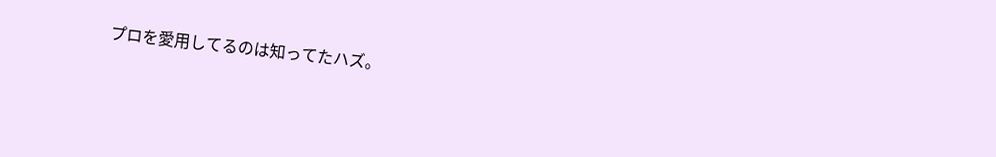プロを愛用してるのは知ってたハズ。